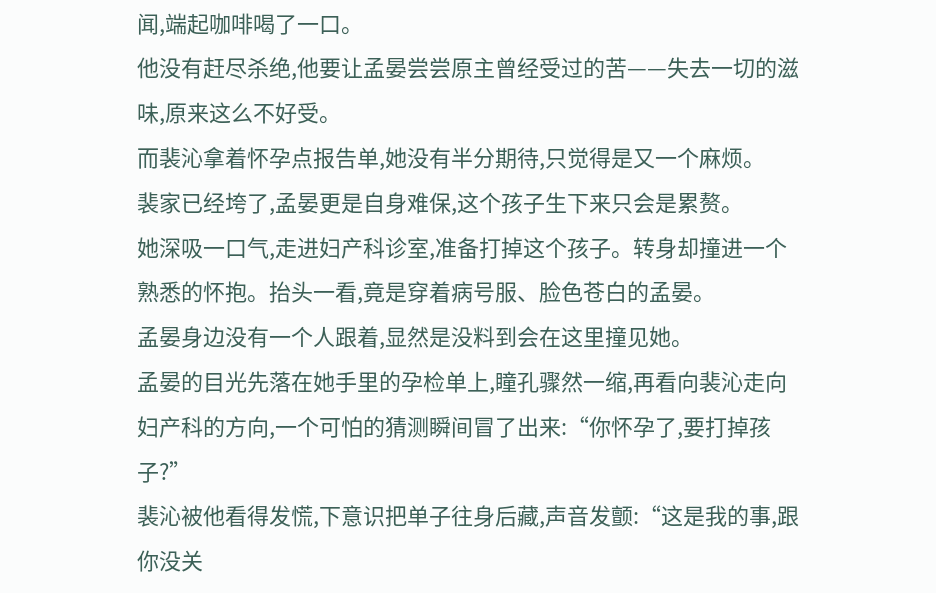闻,端起咖啡喝了一口。
他没有赶尽杀绝,他要让孟晏尝尝原主曾经受过的苦——失去一切的滋味,原来这么不好受。
而裴沁拿着怀孕点报告单,她没有半分期待,只觉得是又一个麻烦。
裴家已经垮了,孟晏更是自身难保,这个孩子生下来只会是累赘。
她深吸一口气,走进妇产科诊室,准备打掉这个孩子。转身却撞进一个熟悉的怀抱。抬头一看,竟是穿着病号服、脸色苍白的孟晏。
孟晏身边没有一个人跟着,显然是没料到会在这里撞见她。
孟晏的目光先落在她手里的孕检单上,瞳孔骤然一缩,再看向裴沁走向妇产科的方向,一个可怕的猜测瞬间冒了出来:“你怀孕了,要打掉孩子?”
裴沁被他看得发慌,下意识把单子往身后藏,声音发颤:“这是我的事,跟你没关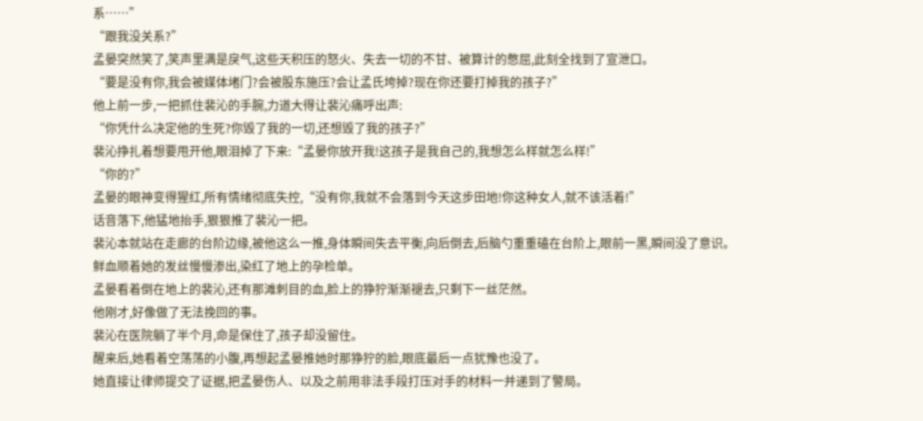系……”
“跟我没关系?”
孟晏突然笑了,笑声里满是戾气,这些天积压的怒火、失去一切的不甘、被算计的憋屈,此刻全找到了宣泄口。
“要是没有你,我会被媒体堵门?会被股东施压?会让孟氏垮掉?现在你还要打掉我的孩子?”
他上前一步,一把抓住裴沁的手腕,力道大得让裴沁痛呼出声:
“你凭什么决定他的生死?你毁了我的一切,还想毁了我的孩子?”
裴沁挣扎着想要甩开他,眼泪掉了下来:“孟晏你放开我!这孩子是我自己的,我想怎么样就怎么样!”
“你的?”
孟晏的眼神变得猩红,所有情绪彻底失控,“没有你,我就不会落到今天这步田地!你这种女人,就不该活着!”
话音落下,他猛地抬手,狠狠推了裴沁一把。
裴沁本就站在走廊的台阶边缘,被他这么一推,身体瞬间失去平衡,向后倒去,后脑勺重重磕在台阶上,眼前一黑,瞬间没了意识。
鲜血顺着她的发丝慢慢渗出,染红了地上的孕检单。
孟晏看着倒在地上的裴沁,还有那滩刺目的血,脸上的狰狞渐渐褪去,只剩下一丝茫然。
他刚才,好像做了无法挽回的事。
裴沁在医院躺了半个月,命是保住了,孩子却没留住。
醒来后,她看着空荡荡的小腹,再想起孟晏推她时那狰狞的脸,眼底最后一点犹豫也没了。
她直接让律师提交了证据,把孟晏伤人、以及之前用非法手段打压对手的材料一并递到了警局。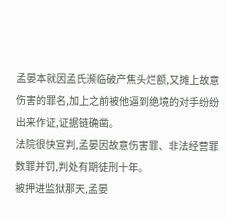孟晏本就因孟氏濒临破产焦头烂额,又摊上故意伤害的罪名,加上之前被他逼到绝境的对手纷纷出来作证,证据链确凿。
法院很快宣判,孟晏因故意伤害罪、非法经营罪数罪并罚,判处有期徒刑十年。
被押进监狱那天,孟晏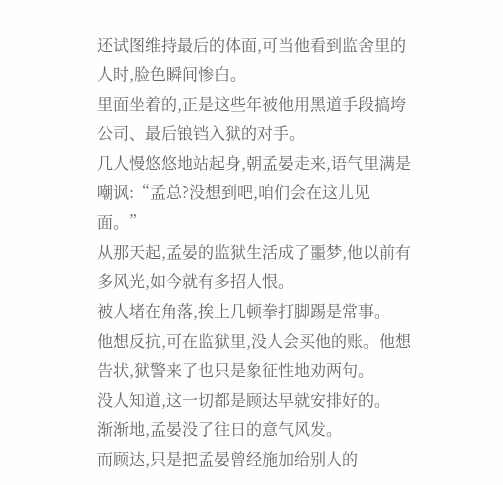还试图维持最后的体面,可当他看到监舍里的人时,脸色瞬间惨白。
里面坐着的,正是这些年被他用黑道手段搞垮公司、最后锒铛入狱的对手。
几人慢悠悠地站起身,朝孟晏走来,语气里满是嘲讽:“孟总?没想到吧,咱们会在这儿见面。”
从那天起,孟晏的监狱生活成了噩梦,他以前有多风光,如今就有多招人恨。
被人堵在角落,挨上几顿拳打脚踢是常事。
他想反抗,可在监狱里,没人会买他的账。他想告状,狱警来了也只是象征性地劝两句。
没人知道,这一切都是顾达早就安排好的。
渐渐地,孟晏没了往日的意气风发。
而顾达,只是把孟晏曾经施加给别人的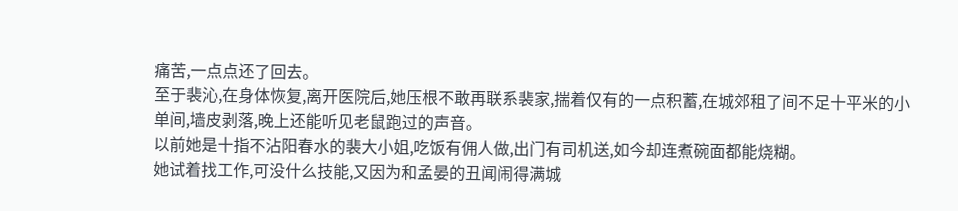痛苦,一点点还了回去。
至于裴沁,在身体恢复,离开医院后,她压根不敢再联系裴家,揣着仅有的一点积蓄,在城郊租了间不足十平米的小单间,墙皮剥落,晚上还能听见老鼠跑过的声音。
以前她是十指不沾阳春水的裴大小姐,吃饭有佣人做,出门有司机送,如今却连煮碗面都能烧糊。
她试着找工作,可没什么技能,又因为和孟晏的丑闻闹得满城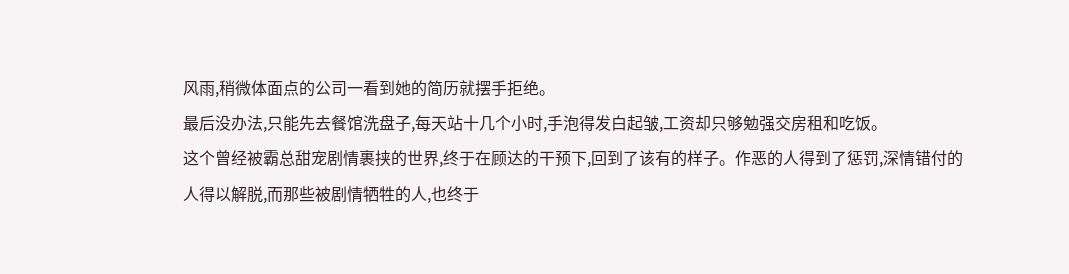风雨,稍微体面点的公司一看到她的简历就摆手拒绝。
最后没办法,只能先去餐馆洗盘子,每天站十几个小时,手泡得发白起皱,工资却只够勉强交房租和吃饭。
这个曾经被霸总甜宠剧情裹挟的世界,终于在顾达的干预下,回到了该有的样子。作恶的人得到了惩罚,深情错付的人得以解脱,而那些被剧情牺牲的人,也终于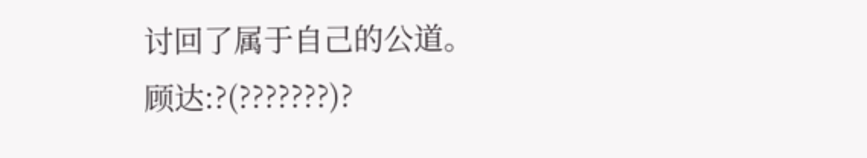讨回了属于自己的公道。
顾达:?(???????)?